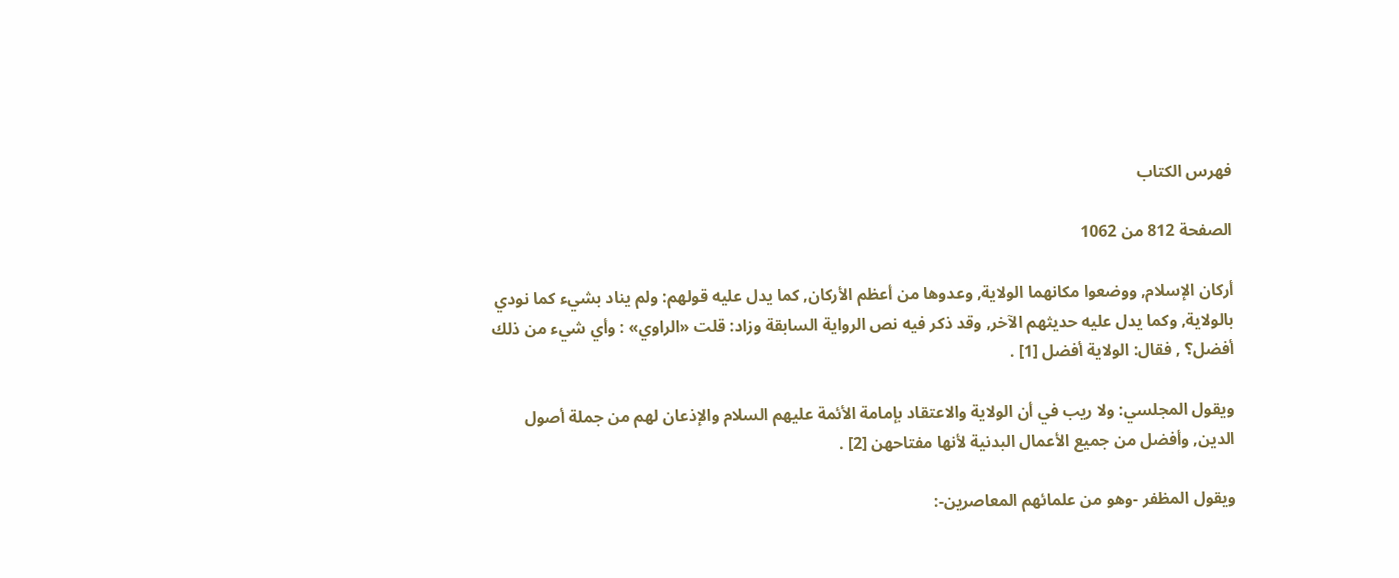فهرس الكتاب

الصفحة 812 من 1062

أركان الإسلام, ووضعوا مكانهما الولاية, وعدوها من أعظم الأركان, كما يدل عليه قولهم: ولم يناد بشيء كما نودي بالولاية, وكما يدل عليه حديثهم الآخر, وقد ذكر فيه نص الرواية السابقة وزاد: قلت «الراوي» : وأي شيء من ذلك أفضل؟ , فقال: الولاية أفضل [1] .

ويقول المجلسي: ولا ريب في أن الولاية والاعتقاد بإمامة الأئمة عليهم السلام والإذعان لهم من جملة أصول الدين, وأفضل من جميع الأعمال البدنية لأنها مفتاحهن [2] .

ويقول المظفر -وهو من علمائهم المعاصرين-: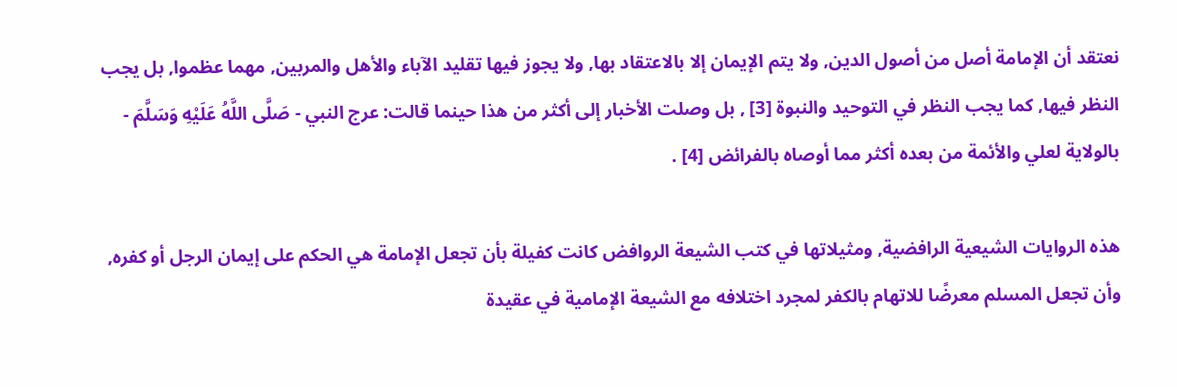نعتقد أن الإمامة أصل من أصول الدين, ولا يتم الإيمان إلا بالاعتقاد بها, ولا يجوز فيها تقليد الآباء والأهل والمربين, مهما عظموا, بل يجب النظر فيها, كما يجب النظر في التوحيد والنبوة [3] , بل وصلت الأخبار إلى أكثر من هذا حينما قالت: عرج النبي - صَلَّى اللَّهُ عَلَيْهِ وَسَلَّمَ - بالولاية لعلي والأئمة من بعده أكثر مما أوصاه بالفرائض [4] .

هذه الروايات الشيعية الرافضية, ومثيلاتها في كتب الشيعة الروافض كانت كفيلة بأن تجعل الإمامة هي الحكم على إيمان الرجل أو كفره, وأن تجعل المسلم معرضًا للاتهام بالكفر لمجرد اختلافه مع الشيعة الإمامية في عقيدة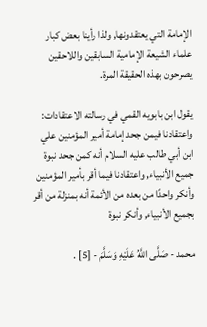الإمامة التي يعتقدونها, ولذا رأينا بعض كبار علماء الشيعة الإمامية السابقين واللاحقين يصرحون بهذه الحقيقة المرة.

يقول ابن بابويه القمي في رسالته الاعتقادات: واعتقادنا فيمن جحد إمامة أمير المؤمنين علي ابن أبي طالب عليه السلام أنه كمن جحد نبوة جميع الأنبياء, واعتقادنا فيما أقر بأمير المؤمنين وأنكر واحدًا من بعده من الأئمة أنه بمنزلة من أقر بجميع الأنبياء, وأنكر نبوة

محمد - صَلَّى اللَّهُ عَلَيْهِ وَسَلَّمَ - [5] .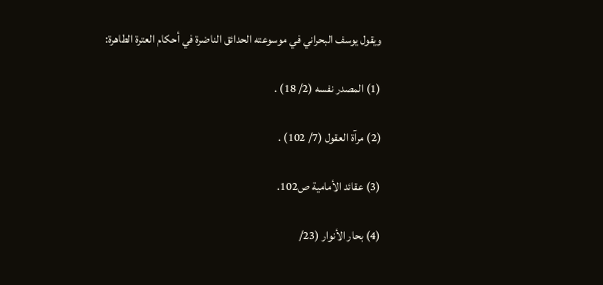ويقول يوسف البحراني في موسوعته الحدائق الناضرة في أحكام العترة الطاهرة:

(1) المصدر نفسه (2/ 18) .

(2) مرآة العقول (7/ 102) .

(3) عقائد الأمامية ص102.

(4) بحار الأنوار (23/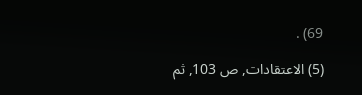69) .

(5) الاعتقادات, ص 103, ثم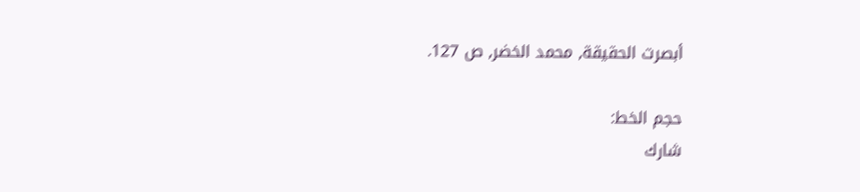أبصرت الحقيقة, محمد الخضر, ص 127.

حجم الخط:
شارك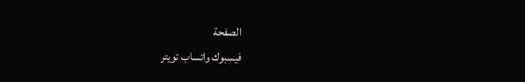الصفحة
فيسبوك واتساب تويتر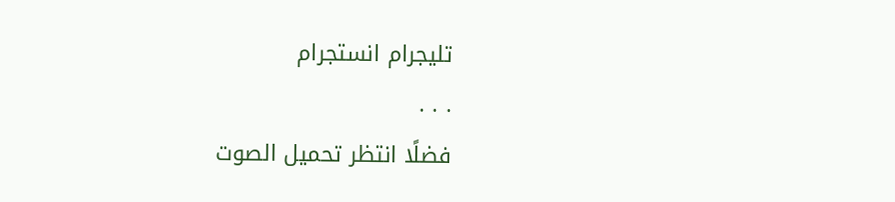تليجرام انستجرام
. . .
فضلًا انتظر تحميل الصوت